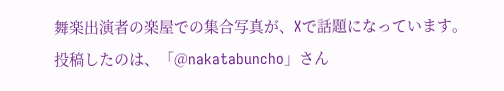舞楽出演者の楽屋での集合写真が、Xで話題になっています。
投稿したのは、「@nakatabuncho」さん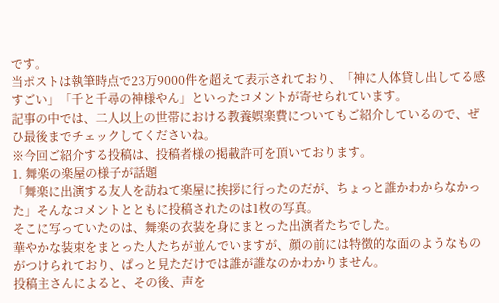です。
当ポストは執筆時点で23万9000件を超えて表示されており、「神に人体貸し出してる感すごい」「千と千尋の神様やん」といったコメントが寄せられています。
記事の中では、二人以上の世帯における教養娯楽費についてもご紹介しているので、ぜひ最後までチェックしてくださいね。
※今回ご紹介する投稿は、投稿者様の掲載許可を頂いております。
1. 舞楽の楽屋の様子が話題
「舞楽に出演する友人を訪ねて楽屋に挨拶に行ったのだが、ちょっと誰かわからなかった」そんなコメントとともに投稿されたのは1枚の写真。
そこに写っていたのは、舞楽の衣装を身にまとった出演者たちでした。
華やかな装束をまとった人たちが並んでいますが、顔の前には特徴的な面のようなものがつけられており、ぱっと見ただけでは誰が誰なのかわかりません。
投稿主さんによると、その後、声を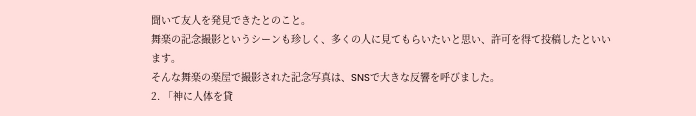聞いて友人を発見できたとのこと。
舞楽の記念撮影というシーンも珍しく、多くの人に見てもらいたいと思い、許可を得て投稿したといいます。
そんな舞楽の楽屋で撮影された記念写真は、SNSで大きな反響を呼びました。
2. 「神に人体を貸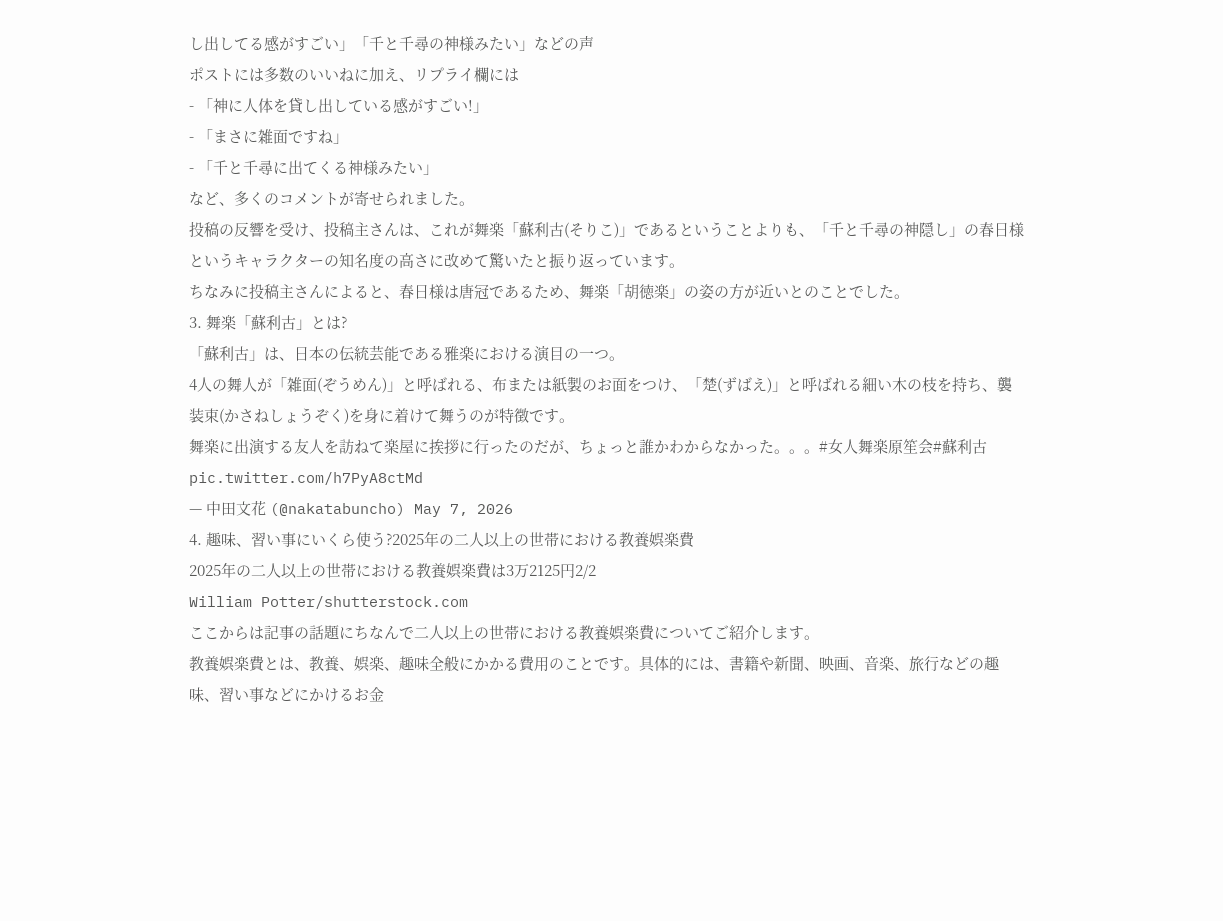し出してる感がすごい」「千と千尋の神様みたい」などの声
ポストには多数のいいねに加え、リプライ欄には
- 「神に人体を貸し出している感がすごい!」
- 「まさに雑面ですね」
- 「千と千尋に出てくる神様みたい」
など、多くのコメントが寄せられました。
投稿の反響を受け、投稿主さんは、これが舞楽「蘇利古(そりこ)」であるということよりも、「千と千尋の神隠し」の春日様というキャラクターの知名度の高さに改めて驚いたと振り返っています。
ちなみに投稿主さんによると、春日様は唐冠であるため、舞楽「胡徳楽」の姿の方が近いとのことでした。
3. 舞楽「蘇利古」とは?
「蘇利古」は、日本の伝統芸能である雅楽における演目の一つ。
4人の舞人が「雑面(ぞうめん)」と呼ばれる、布または紙製のお面をつけ、「楚(ずばえ)」と呼ばれる細い木の枝を持ち、襲装束(かさねしょうぞく)を身に着けて舞うのが特徴です。
舞楽に出演する友人を訪ねて楽屋に挨拶に行ったのだが、ちょっと誰かわからなかった。。。#女人舞楽原笙会#蘇利古 pic.twitter.com/h7PyA8ctMd
— 中田文花 (@nakatabuncho) May 7, 2026
4. 趣味、習い事にいくら使う?2025年の二人以上の世帯における教養娯楽費
2025年の二人以上の世帯における教養娯楽費は3万2125円2/2
William Potter/shutterstock.com
ここからは記事の話題にちなんで二人以上の世帯における教養娯楽費についてご紹介します。
教養娯楽費とは、教養、娯楽、趣味全般にかかる費用のことです。具体的には、書籍や新聞、映画、音楽、旅行などの趣味、習い事などにかけるお金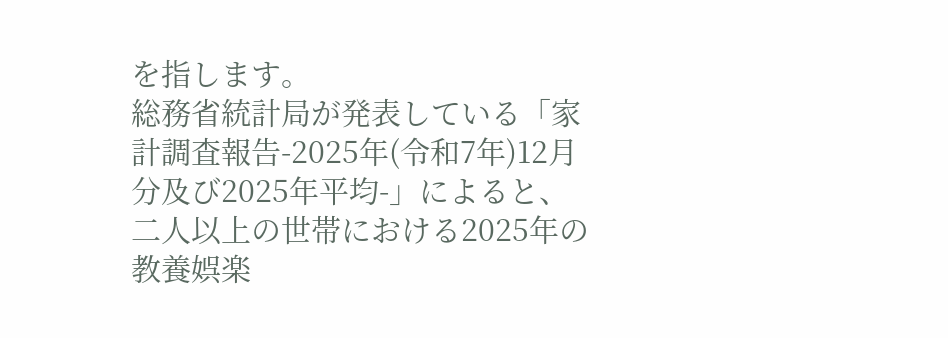を指します。
総務省統計局が発表している「家計調査報告-2025年(令和7年)12月分及び2025年平均-」によると、二人以上の世帯における2025年の教養娯楽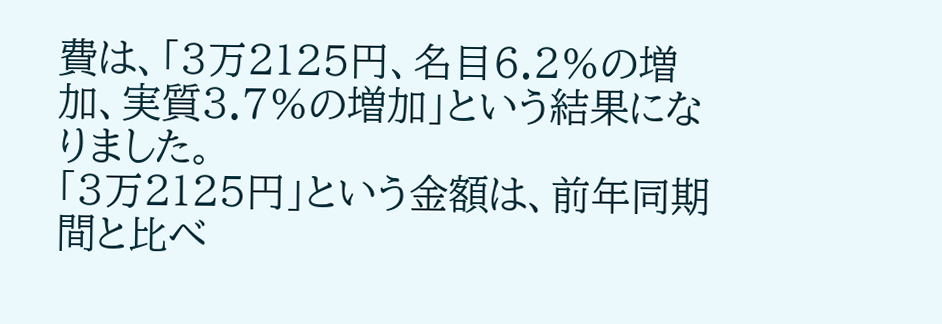費は、「3万2125円、名目6.2%の増加、実質3.7%の増加」という結果になりました。
「3万2125円」という金額は、前年同期間と比べ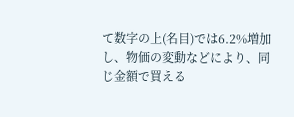て数字の上(名目)では6.2%増加し、物価の変動などにより、同じ金額で買える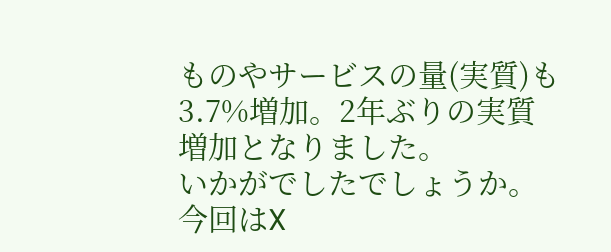ものやサービスの量(実質)も3.7%増加。2年ぶりの実質増加となりました。
いかがでしたでしょうか。今回はX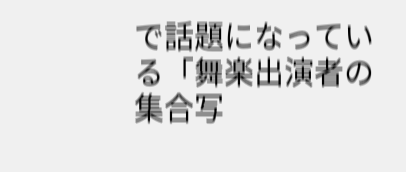で話題になっている「舞楽出演者の集合写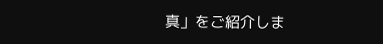真」をご紹介しま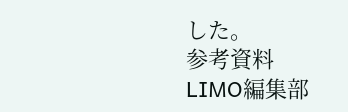した。
参考資料
LIMO編集部